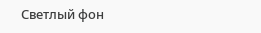Светлый фон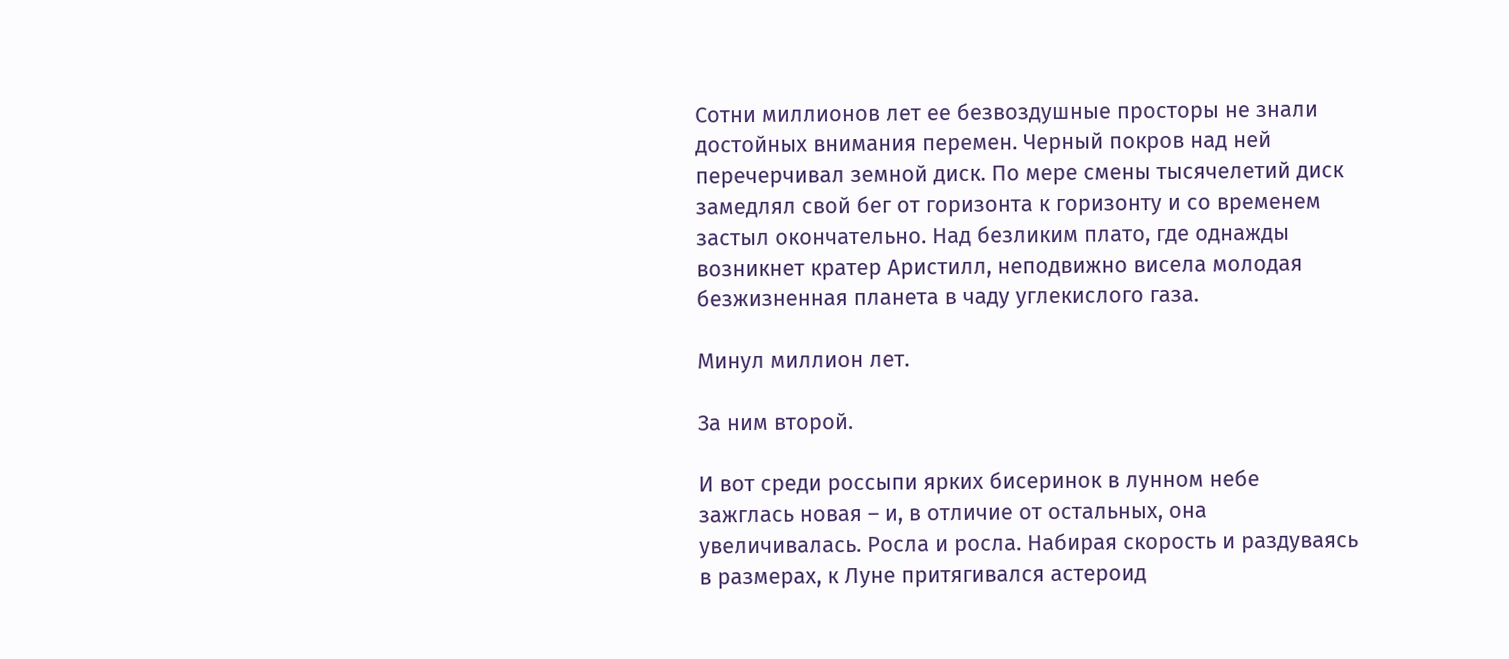Сотни миллионов лет ее безвоздушные просторы не знали достойных внимания перемен. Черный покров над ней перечерчивал земной диск. По мере смены тысячелетий диск замедлял свой бег от горизонта к горизонту и со временем застыл окончательно. Над безликим плато, где однажды возникнет кратер Аристилл, неподвижно висела молодая безжизненная планета в чаду углекислого газа.

Минул миллион лет.

За ним второй.

И вот среди россыпи ярких бисеринок в лунном небе зажглась новая – и, в отличие от остальных, она увеличивалась. Росла и росла. Набирая скорость и раздуваясь в размерах, к Луне притягивался астероид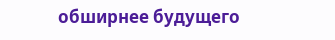обширнее будущего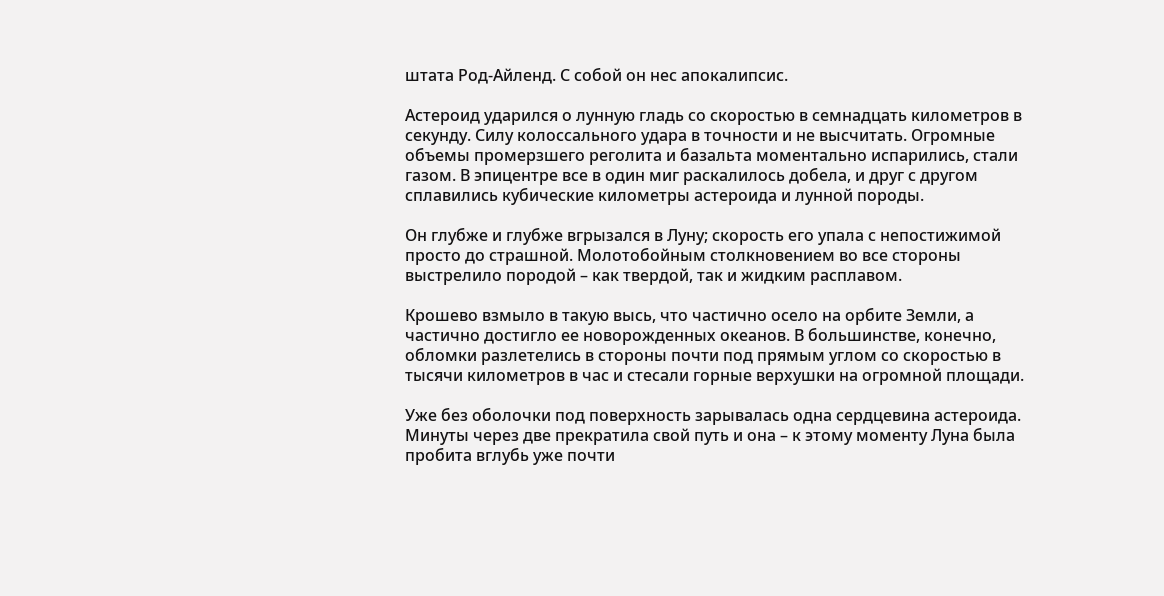штата Род-Айленд. С собой он нес апокалипсис.

Астероид ударился о лунную гладь со скоростью в семнадцать километров в секунду. Силу колоссального удара в точности и не высчитать. Огромные объемы промерзшего реголита и базальта моментально испарились, стали газом. В эпицентре все в один миг раскалилось добела, и друг с другом сплавились кубические километры астероида и лунной породы.

Он глубже и глубже вгрызался в Луну; скорость его упала с непостижимой просто до страшной. Молотобойным столкновением во все стороны выстрелило породой – как твердой, так и жидким расплавом.

Крошево взмыло в такую высь, что частично осело на орбите Земли, а частично достигло ее новорожденных океанов. В большинстве, конечно, обломки разлетелись в стороны почти под прямым углом со скоростью в тысячи километров в час и стесали горные верхушки на огромной площади.

Уже без оболочки под поверхность зарывалась одна сердцевина астероида. Минуты через две прекратила свой путь и она – к этому моменту Луна была пробита вглубь уже почти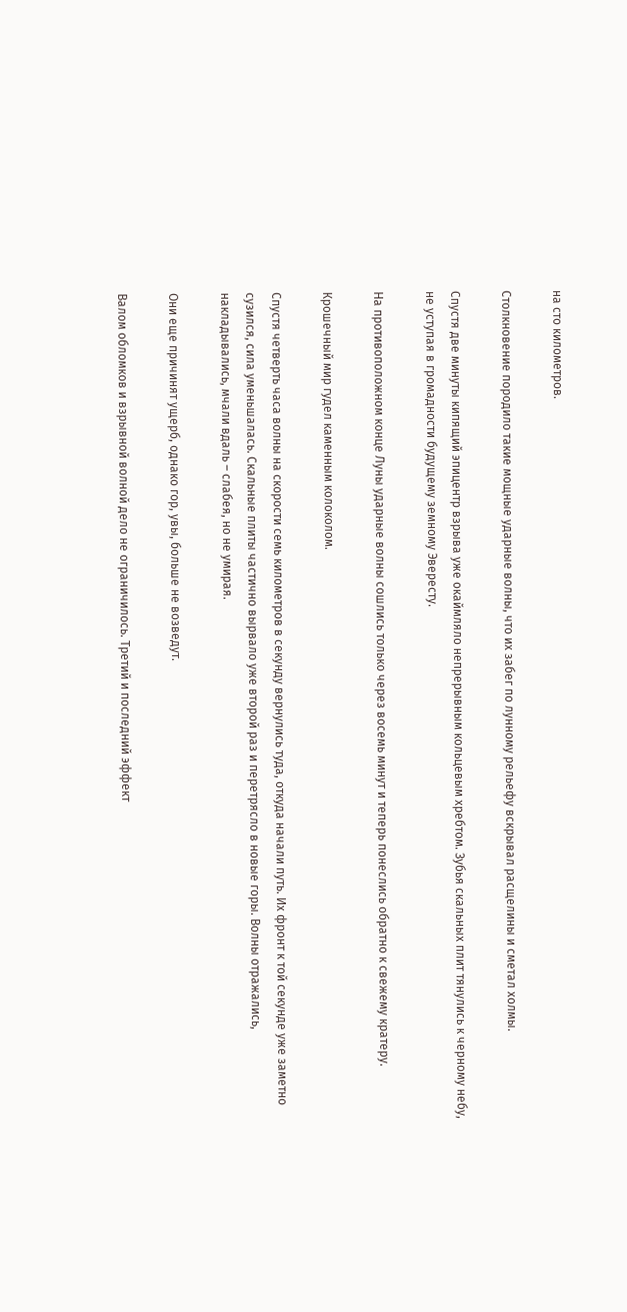на сто километров.

Столкновение породило такие мощные ударные волны, что их забег по лунному рельефу вскрывал расщелины и сметал холмы.

Спустя две минуты кипящий эпицентр взрыва уже окаймляло непрерывным кольцевым хребтом. Зубья скальных плит тянулись к черному небу, не уступая в громадности будущему земному Эвересту.

На противоположном конце Луны ударные волны сошлись только через восемь минут и теперь понеслись обратно к свежему кратеру.

Крошечный мир гудел каменным колоколом.

Спустя четверть часа волны на скорости семь километров в секунду вернулись туда, откуда начали путь. Их фронт к той секунде уже заметно сузился, сила уменьшалась. Скальные плиты частично вырвало уже второй раз и перетрясло в новые горы. Волны отражались, накладывались, мчали вдаль – слабея, но не умирая.

Они еще причинят ущерб, однако гор, увы, больше не возведут.

Валом обломков и взрывной волной дело не ограничилось. Третий и последний эффект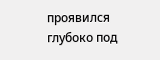проявился глубоко под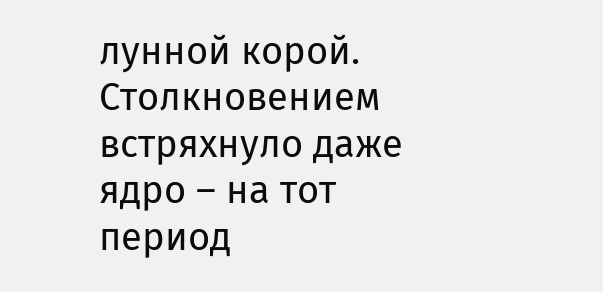лунной корой. Столкновением встряхнуло даже ядро – на тот период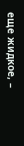еще жидкое, –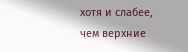хотя и слабее, чем верхние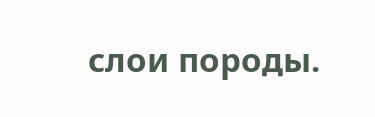слои породы.